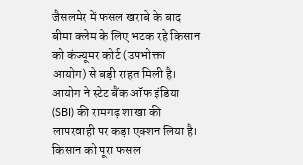जैसलमेर में फसल खराबे के बाद बीमा क्लेम के लिए भटक रहे किसान को कंज्यूमर कोर्ट (उपभोक्ता आयोग) से बड़ी राहत मिली है। आयोग ने स्टेट बैंक ऑफ इंडिया (SBI) की रामगढ़ शाखा की लापरवाही पर कड़ा एक्शन लिया है। किसान को पूरा फसल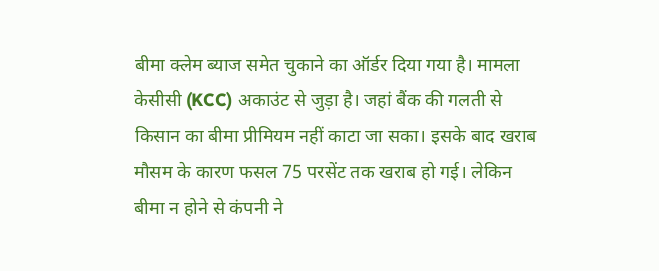बीमा क्लेम ब्याज समेत चुकाने का ऑर्डर दिया गया है। मामला केसीसी (KCC) अकाउंट से जुड़ा है। जहां बैंक की गलती से किसान का बीमा प्रीमियम नहीं काटा जा सका। इसके बाद खराब मौसम के कारण फसल 75 परसेंट तक खराब हो गई। लेकिन बीमा न होने से कंपनी ने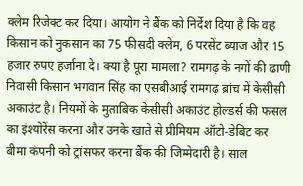क्लेम रिजेक्ट कर दिया। आयोग ने बैंक को निर्देश दिया है कि वह किसान को नुकसान का 75 फीसदी क्लेम, 6 परसेंट ब्याज और 15 हजार रुपए हर्जाना दे। क्या है पूरा मामला? रामगढ़ के नगों की ढाणी निवासी किसान भगवान सिंह का एसबीआई रामगढ़ ब्रांच में केसीसी अकाउंट है। नियमों के मुताबिक केसीसी अकाउंट होल्डर्स की फसल का इंश्योरेंस करना और उनके खाते से प्रीमियम ऑटो-डेबिट कर बीमा कंपनी को ट्रांसफर करना बैंक की जिम्मेदारी है। साल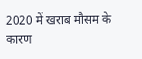2020 में खराब मौसम के कारण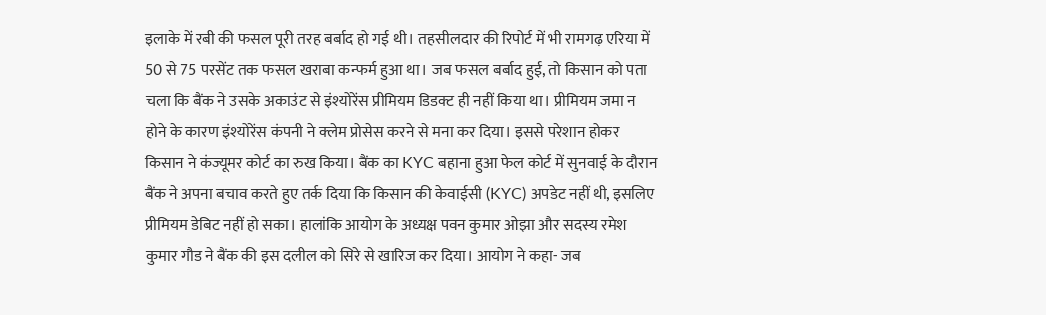इलाके में रबी की फसल पूरी तरह बर्बाद हो गई थी। तहसीलदार की रिपोर्ट में भी रामगढ़ एरिया में 50 से 75 परसेंट तक फसल खराबा कन्फर्म हुआ था। जब फसल बर्बाद हुई, तो किसान को पता चला कि बैंक ने उसके अकाउंट से इंश्योरेंस प्रीमियम डिडक्ट ही नहीं किया था। प्रीमियम जमा न होने के कारण इंश्योरेंस कंपनी ने क्लेम प्रोसेस करने से मना कर दिया। इससे परेशान होकर किसान ने कंज्यूमर कोर्ट का रुख किया। बैंक का KYC बहाना हुआ फेल कोर्ट में सुनवाई के दौरान बैंक ने अपना बचाव करते हुए तर्क दिया कि किसान की केवाईसी (KYC) अपडेट नहीं थी, इसलिए प्रीमियम डेबिट नहीं हो सका। हालांकि आयोग के अध्यक्ष पवन कुमार ओझा और सदस्य रमेश कुमार गौड ने बैंक की इस दलील को सिरे से खारिज कर दिया। आयोग ने कहा- जब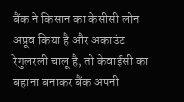बैंक ने किसान का केसीसी लोन अप्रूव किया है और अकाउंट रेगुलरली चालू है, तो केवाईसी का बहाना बनाकर बैंक अपनी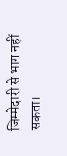जिम्मेदारी से भाग नहीं सकता।